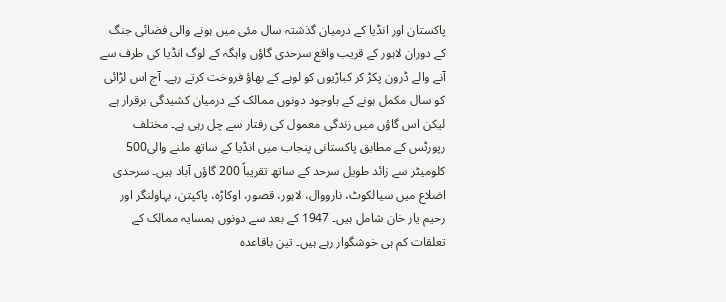پاکستان اور انڈیا کے درمیان گذشتہ سال مئی میں ہونے والی فضائی جنگ کے دوران لاہور کے قریب واقع سرحدی گاؤں واہگہ کے لوگ انڈیا کی طرف سے آنے والے ڈرون پکڑ کر کباڑیوں کو لوہے کے بھاؤ فروخت کرتے رہے۔ آج اس لڑائی کو سال مکمل ہونے کے باوجود دونوں ممالک کے درمیان کشیدگی برقرار ہے لیکن اس گاؤں میں زندگی معمول کی رفتار سے چل رہی ہے۔ مختلف رپورٹس کے مطابق پاکستانی پنجاب میں انڈیا کے ساتھ ملنے والی500 کلومیٹر سے زائد طویل سرحد کے ساتھ تقریباً 200 گاؤں آباد ہیں۔ سرحدی اضلاع میں سیالکوٹ، نارووال، لاہور، قصور، اوکاڑہ، پاکپتن، بہاولنگر اور رحیم یار خان شامل ہیں۔ 1947 کے بعد سے دونوں ہمسایہ ممالک کے تعلقات کم ہی خوشگوار رہے ہیں۔ تین باقاعدہ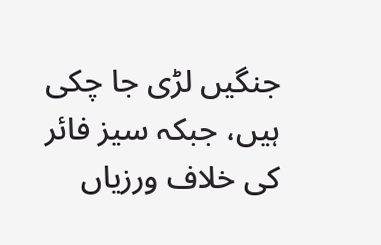جنگیں لڑی جا چکی ہیں، جبکہ سیز فائر کی خلاف ورزیاں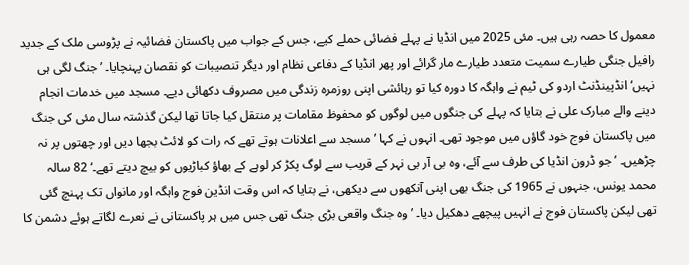معمول کا حصہ رہی ہیں۔ مئی 2025 میں انڈیا نے پہلے فضائی حملے کیے، جس کے جواب میں پاکستان فضائیہ نے پڑوسی ملک کے جدید رافیل جنگی طیارے سمیت متعدد طیارے مار گرائے اور پھر انڈیا کے دفاعی نظام اور دیگر تنصیبات کو نقصان پہنچایا۔ ’جنگ لگی ہی نہیں‘ انڈپینڈنٹ اردو کی ٹیم نے واہگہ کا دورہ کیا تو رہائشی اپنی روزمرہ زندگی میں مصروف دکھائی دیے۔ مسجد میں خدمات انجام دینے والے مبارک علی نے بتایا کہ پہلے کی جنگوں میں لوگوں کو محفوظ مقامات پر منتقل کیا جاتا تھا لیکن گذشتہ سال مئی کی جنگ میں پاکستان فوج خود گاؤں میں موجود تھی۔ انہوں نے کہا ’مسجد سے اعلانات ہوتے تھے کہ رات کو لائٹ بجھا دیں اور چھتوں پر نہ چڑھیں۔ ’جو ڈرون انڈیا کی طرف سے آئے، وہ بی آر بی نہر کے قریب سے لوگ پکڑ کر لوہے کے بھاؤ کباڑیوں کو بیچ دیتے تھے۔‘ 82 سالہ محمد یونس، جنہوں نے 1965 کی جنگ بھی اپنی آنکھوں سے دیکھی، نے بتایا کہ اس وقت انڈین فوج واہگہ اور مانواں تک پہنچ گئی تھی لیکن پاکستان فوج نے انہیں پیچھے دھکیل دیا۔ ’وہ جنگ واقعی بڑی جنگ تھی جس میں ہر پاکستانی نے نعرے لگاتے ہوئے دشمن کا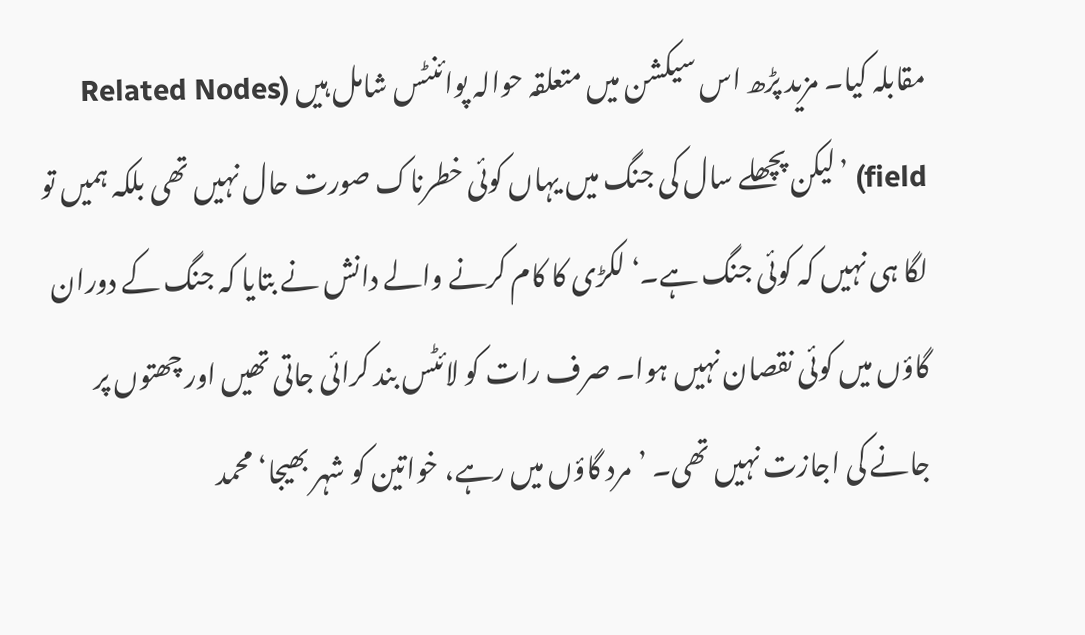مقابلہ کیا۔ مزید پڑھ اس سیکشن میں متعلقہ حوالہ پوائنٹس شامل ہیں (Related Nodes field) ’لیکن پچھلے سال کی جنگ میں یہاں کوئی خطرناک صورت حال نہیں تھی بلکہ ہمیں تو لگا ہی نہیں کہ کوئی جنگ ہے۔‘ لکڑی کا کام کرنے والے دانش نے بتایا کہ جنگ کے دوران گاؤں میں کوئی نقصان نہیں ہوا۔ صرف رات کو لائٹس بند کرائی جاتی تھیں اور چھتوں پر جانے کی اجازت نہیں تھی۔ ’مرد گاؤں میں رہے، خواتین کو شہر بھیجا‘ محمد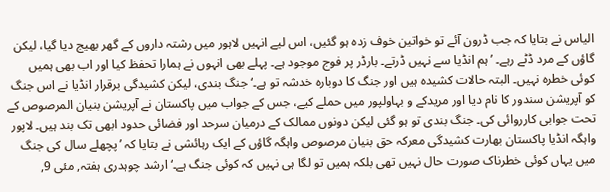الیاس نے بتایا کہ جب ڈرون آئے تو خواتین خوف زدہ ہو گئیں، اس لیے انہیں لاہور میں رشتہ داروں کے گھر بھیج دیا گیا، لیکن گاؤں کے مرد ڈٹے رہے۔ ’ہم انڈیا سے نہیں ڈرتے۔ بارڈر پر فوج موجود ہے۔ پہلے بھی انہوں نے ہمارا تحفظ کیا اور اب بھی ہمیں کوئی خطرہ نہیں۔ البتہ حالات کشیدہ ہیں اور جنگ کا دوبارہ خدشہ تو ہے۔‘ جنگ بندی، لیکن کشیدگی برقرار انڈیا نے اس جنگ کو آپریشن سندور کا نام دیا اور مریدکے و بہاولپور میں حملے کیے، جس کے جواب میں پاکستان نے آپریشن بنیان المرصوص کے تحت جوابی کارروائی کی۔ جنگ بندی تو ہو گئی لیکن دونوں ممالک کے درمیان سرحد اور فضائی حدود ابھی تک بند ہیں۔ لاپور واہگہ انڈیا پاکستان بھارت کشیدگی معرکہ حق بنیان مرصوص واہگہ گاؤں کے ایک رہائشی نے بتایا کہ ’پچھلے سال کی جنگ میں یہاں کوئی خطرناک صورت حال نہیں تھی بلکہ ہمیں تو لگا ہی نہیں کہ کوئی جنگ ہے۔‘ ارشد چوہدری ہفتہ, مئی 9,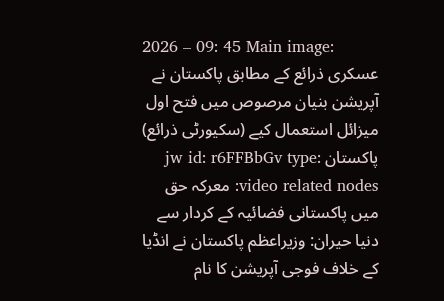2026 – 09: 45 Main image:
عسکری ذرائع کے مطابق پاکستان نے آپریشن بنیان مرصوص میں فتح اول میزائل استعمال کیے (سکیورٹی ذرائع)
پاکستان jw id: r6FFBbGv type: video related nodes: معرکہ حق میں پاکستانی فضائیہ کے کردار سے دنیا حیران: وزیراعظم پاکستان نے انڈیا کے خلاف فوجی آپریشن کا نام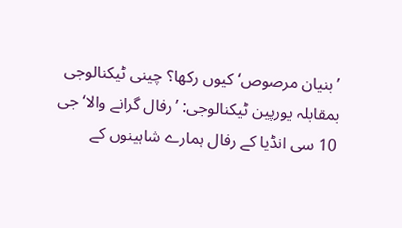’بنیان مرصوص‘ کیوں رکھا؟ چینی ٹیکنالوجی بمقابلہ یورپین ٹیکنالوجی: ’رفال گرانے والا‘ جی 10 سی انڈیا کے رفال ہمارے شاہینوں کے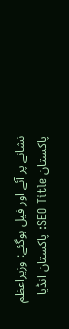نشانے پر آئے اور فیل ہوگئے: وزیراعظم پاکستان SEO Title: پاکستان انڈیا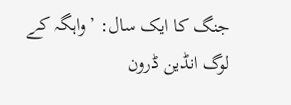جنگ کا ایک سال: ’واہگہ کے لوگ انڈین ڈرون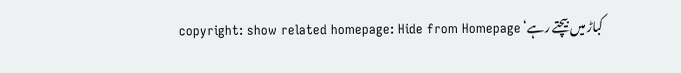کباڑ میں بیچتے رہے‘ copyright: show related homepage: Hide from Homepage